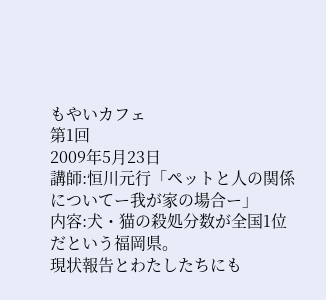もやいカフェ
第1回
2009年5月23日
講師:恒川元行「ペットと人の関係についてー我が家の場合ー」
内容:犬・猫の殺処分数が全国1位だという福岡県。
現状報告とわたしたちにも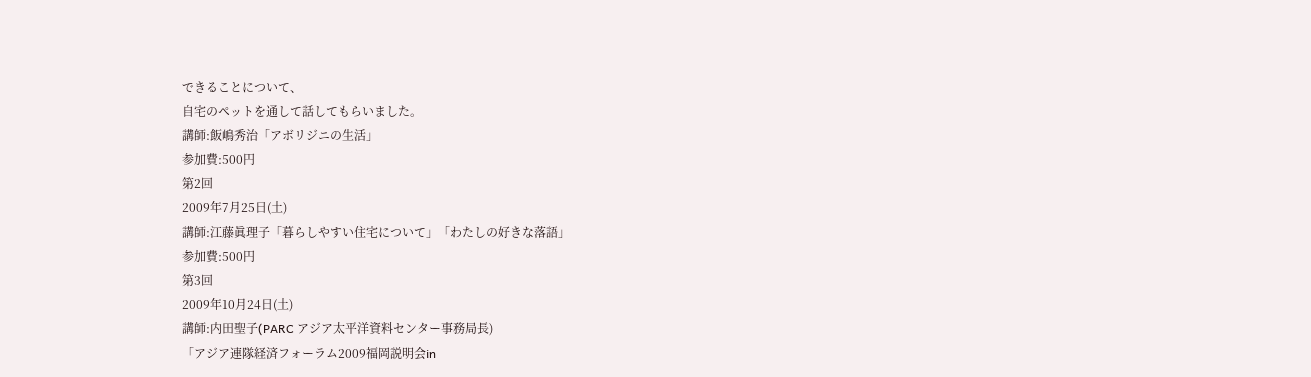できることについて、
自宅のペットを通して話してもらいました。
講師:飯嶋秀治「アボリジニの生活」
参加費:500円
第2回
2009年7月25日(土)
講師:江藤眞理子「暮らしやすい住宅について」「わたしの好きな落語」
参加費:500円
第3回
2009年10月24日(土)
講師:内田聖子(PARC アジア太平洋資料センター事務局長)
「アジア連隊経済フォーラム2009福岡説明会in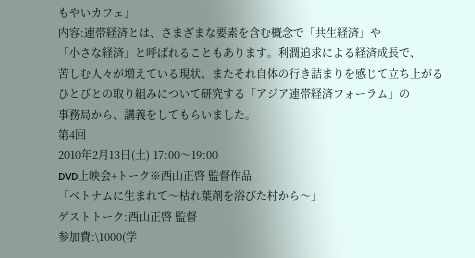もやいカフェ」
内容:連帯経済とは、さまざまな要素を含む概念で「共生経済」や
「小さな経済」と呼ばれることもあります。利潤追求による経済成長で、
苦しむ人々が増えている現状、またそれ自体の行き詰まりを感じて立ち上がる
ひとびとの取り組みについて研究する「アジア連帯経済フォーラム」の
事務局から、講義をしてもらいました。
第4回
2010年2月13日(土) 17:00〜19:00
DVD上映会+トーク※西山正啓 監督作品
「ベトナムに生まれて〜枯れ葉剤を浴びた村から〜」
ゲストトーク:西山正啓 監督
参加費:\1000(学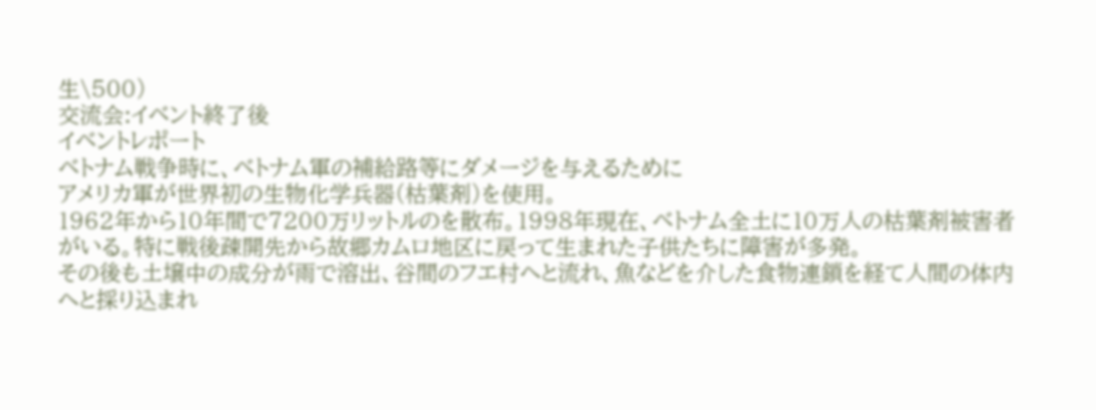生\500)
交流会:イベント終了後
イベントレポート
ベトナム戦争時に、ベトナム軍の補給路等にダメージを与えるために
アメリカ軍が世界初の生物化学兵器(枯葉剤)を使用。
1962年から10年間で7200万リットルのを散布。1998年現在、ベトナム全土に10万人の枯葉剤被害者がいる。特に戦後疎開先から故郷カムロ地区に戻って生まれた子供たちに障害が多発。
その後も土壌中の成分が雨で溶出、谷間のフエ村へと流れ、魚などを介した食物連鎖を経て人間の体内へと採り込まれ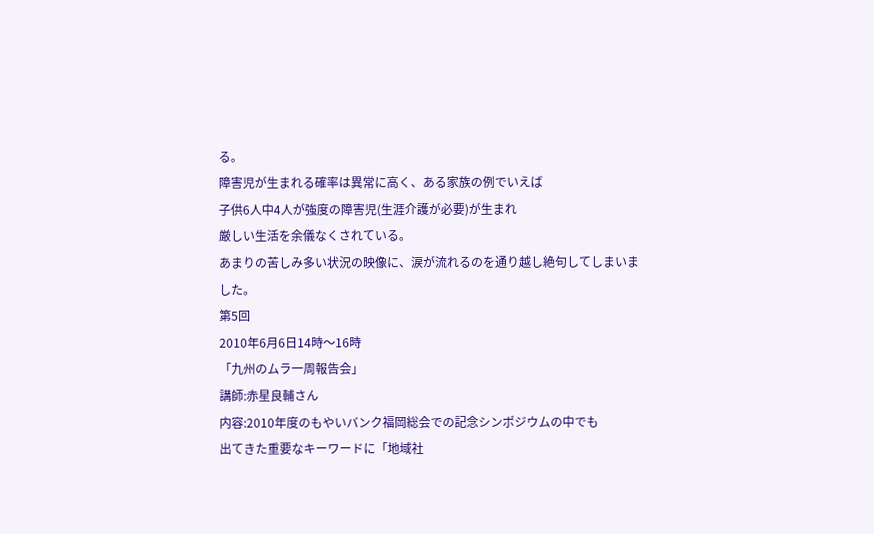る。
障害児が生まれる確率は異常に高く、ある家族の例でいえば
子供6人中4人が強度の障害児(生涯介護が必要)が生まれ
厳しい生活を余儀なくされている。
あまりの苦しみ多い状況の映像に、涙が流れるのを通り越し絶句してしまいました。
第5回
2010年6月6日14時〜16時
「九州のムラ一周報告会」
講師:赤星良輔さん
内容:2010年度のもやいバンク福岡総会での記念シンポジウムの中でも
出てきた重要なキーワードに「地域社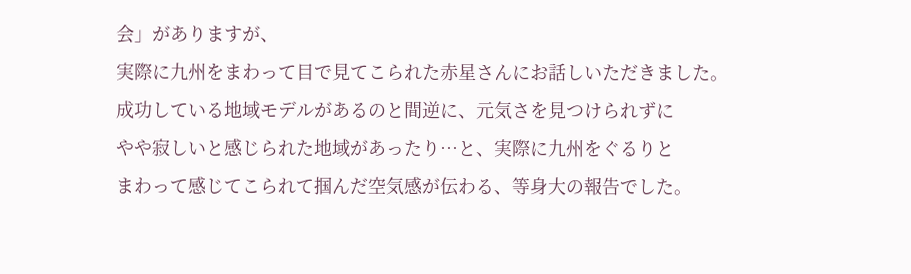会」がありますが、
実際に九州をまわって目で見てこられた赤星さんにお話しいただきました。
成功している地域モデルがあるのと間逆に、元気さを見つけられずに
やや寂しいと感じられた地域があったり…と、実際に九州をぐるりと
まわって感じてこられて掴んだ空気感が伝わる、等身大の報告でした。